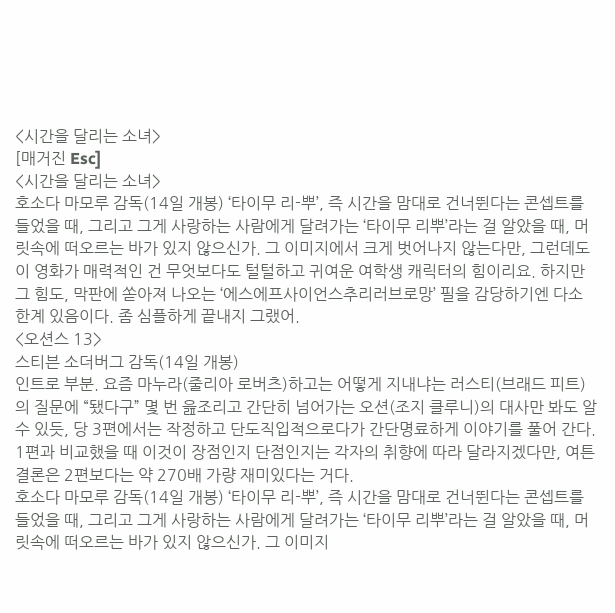<시간을 달리는 소녀>
[매거진 Esc]
<시간을 달리는 소녀>
호소다 마모루 감독(14일 개봉) ‘타이무 리-뿌’, 즉 시간을 맘대로 건너뛴다는 콘셉트를 들었을 때, 그리고 그게 사랑하는 사람에게 달려가는 ‘타이무 리뿌’라는 걸 알았을 때, 머릿속에 떠오르는 바가 있지 않으신가. 그 이미지에서 크게 벗어나지 않는다만, 그런데도 이 영화가 매력적인 건 무엇보다도 털털하고 귀여운 여학생 캐릭터의 힘이리요. 하지만 그 힘도, 막판에 쏟아져 나오는 ‘에스에프사이언스추리러브로망’ 필을 감당하기엔 다소 한계 있음이다. 좀 심플하게 끝내지 그랬어.
<오션스 13>
스티븐 소더버그 감독(14일 개봉)
인트로 부분. 요즘 마누라(줄리아 로버츠)하고는 어떻게 지내냐는 러스티(브래드 피트)의 질문에 “됐다구” 몇 번 읊조리고 간단히 넘어가는 오션(조지 클루니)의 대사만 봐도 알 수 있듯, 당 3편에서는 작정하고 단도직입적으로다가 간단명료하게 이야기를 풀어 간다. 1편과 비교했을 때 이것이 장점인지 단점인지는 각자의 취향에 따라 달라지겠다만, 여튼 결론은 2편보다는 약 270배 가량 재미있다는 거다.
호소다 마모루 감독(14일 개봉) ‘타이무 리-뿌’, 즉 시간을 맘대로 건너뛴다는 콘셉트를 들었을 때, 그리고 그게 사랑하는 사람에게 달려가는 ‘타이무 리뿌’라는 걸 알았을 때, 머릿속에 떠오르는 바가 있지 않으신가. 그 이미지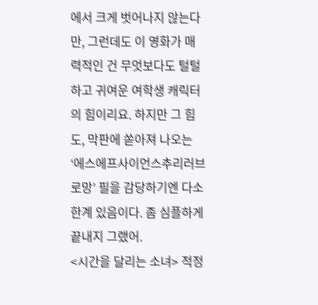에서 크게 벗어나지 않는다만, 그런데도 이 영화가 매력적인 건 무엇보다도 털털하고 귀여운 여학생 캐릭터의 힘이리요. 하지만 그 힘도, 막판에 쏟아져 나오는 ‘에스에프사이언스추리러브로망’ 필을 감당하기엔 다소 한계 있음이다. 좀 심플하게 끝내지 그랬어.
<시간을 달리는 소녀> 적정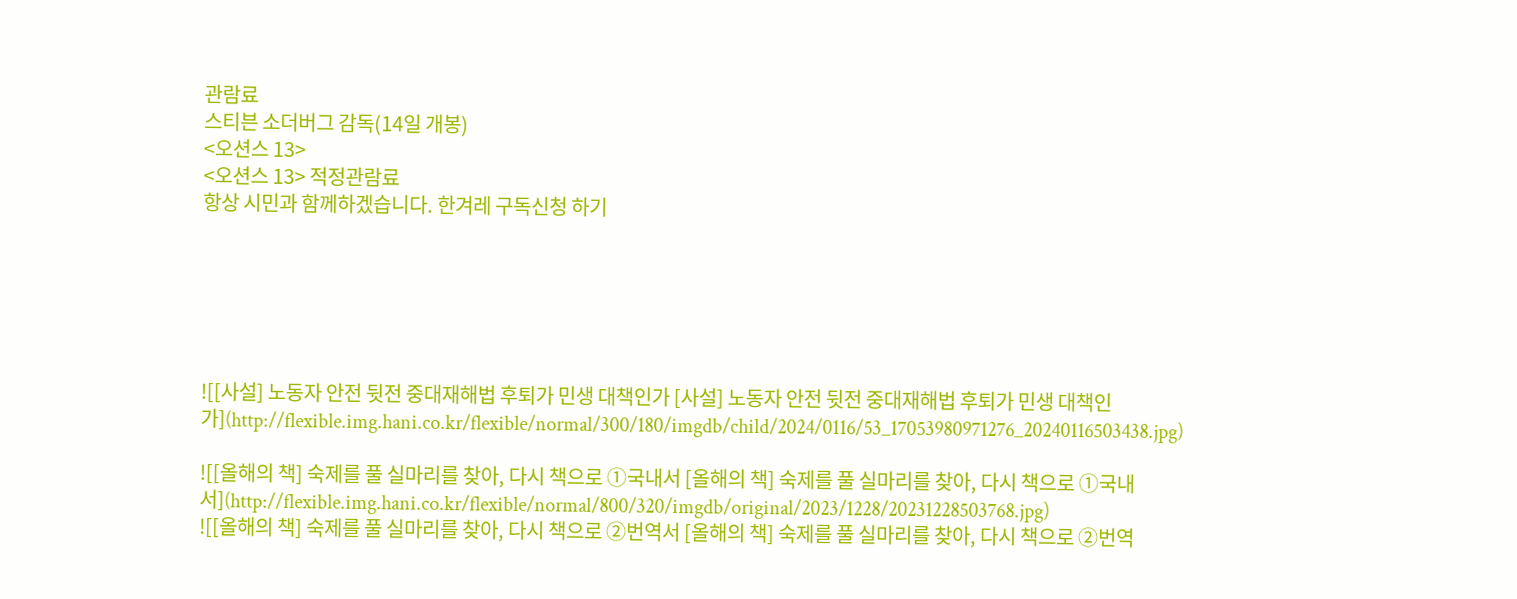관람료
스티븐 소더버그 감독(14일 개봉)
<오션스 13>
<오션스 13> 적정관람료
항상 시민과 함께하겠습니다. 한겨레 구독신청 하기






![[사설] 노동자 안전 뒷전 중대재해법 후퇴가 민생 대책인가 [사설] 노동자 안전 뒷전 중대재해법 후퇴가 민생 대책인가](http://flexible.img.hani.co.kr/flexible/normal/300/180/imgdb/child/2024/0116/53_17053980971276_20240116503438.jpg)

![[올해의 책] 숙제를 풀 실마리를 찾아, 다시 책으로 ①국내서 [올해의 책] 숙제를 풀 실마리를 찾아, 다시 책으로 ①국내서](http://flexible.img.hani.co.kr/flexible/normal/800/320/imgdb/original/2023/1228/20231228503768.jpg)
![[올해의 책] 숙제를 풀 실마리를 찾아, 다시 책으로 ②번역서 [올해의 책] 숙제를 풀 실마리를 찾아, 다시 책으로 ②번역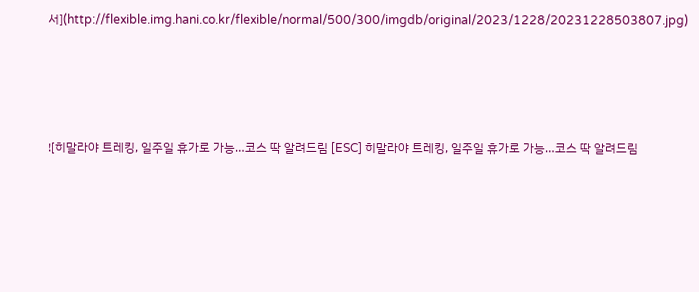서](http://flexible.img.hani.co.kr/flexible/normal/500/300/imgdb/original/2023/1228/20231228503807.jpg)







![히말라야 트레킹, 일주일 휴가로 가능…코스 딱 알려드림 [ESC] 히말라야 트레킹, 일주일 휴가로 가능…코스 딱 알려드림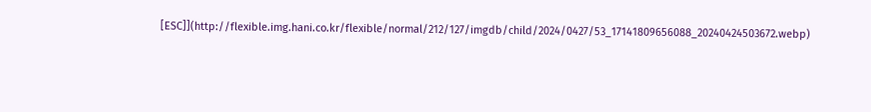[ESC]](http://flexible.img.hani.co.kr/flexible/normal/212/127/imgdb/child/2024/0427/53_17141809656088_20240424503672.webp)